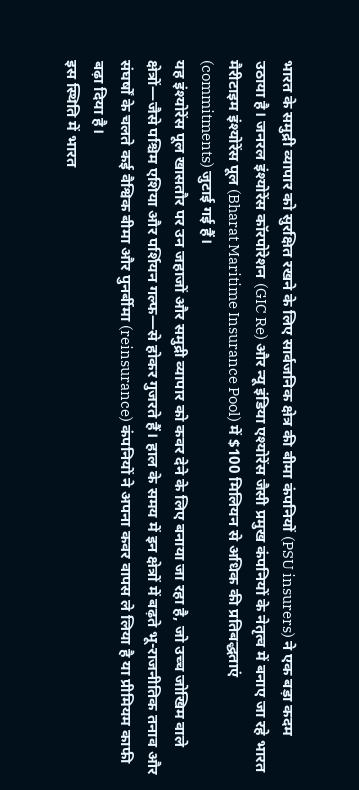भारत के समुद्री व्यापार को सुरक्षित रखने के लिए सार्वजनिक क्षेत्र की बीमा कंपनियों (PSU insurers) ने एक बड़ा कदम उठाया है। जनरल इंश्योरेंस कॉरपोरेशन (GIC Re) और न्यू इंडिया एश्योरेंस जैसी प्रमुख कंपनियों के नेतृत्व में बनाए जा रहे भारत मैरीटाइम इंश्योरेंस पूल (Bharat Maritime Insurance Pool) में $100 मिलियन से अधिक की प्रतिबद्धताएं (commitments) जुटाई गई हैं।
यह इंश्योरेंस पूल खासतौर पर उन जहाजों और समुद्री व्यापार को कवर देने के लिए बनाया जा रहा है, जो उच्च जोखिम वाले क्षेत्रों—जैसे पश्चिम एशिया और पर्शियन गल्फ—से होकर गुजरते हैं। हाल के समय में इन क्षेत्रों में बढ़ते भू-राजनीतिक तनाव और संघर्षों के चलते कई वैश्विक बीमा और पुनर्बीमा (reinsurance) कंपनियों ने अपना कवर वापस ले लिया है या प्रीमियम काफी बढ़ा दिया है।
इस स्थिति में भारत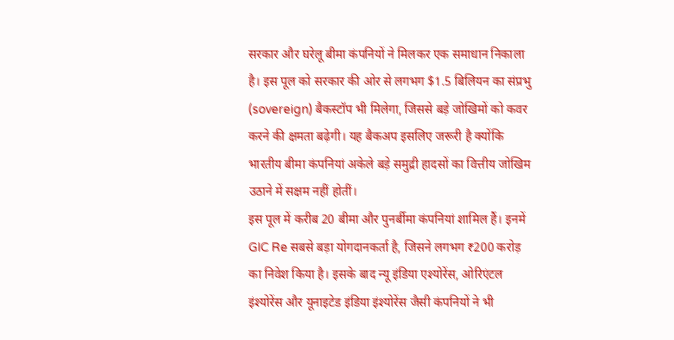सरकार और घरेलू बीमा कंपनियों ने मिलकर एक समाधान निकाला है। इस पूल को सरकार की ओर से लगभग $1.5 बिलियन का संप्रभु (sovereign) बैकस्टॉप भी मिलेगा, जिससे बड़े जोखिमों को कवर करने की क्षमता बढ़ेगी। यह बैकअप इसलिए जरूरी है क्योंकि भारतीय बीमा कंपनियां अकेले बड़े समुद्री हादसों का वित्तीय जोखिम उठाने में सक्षम नहीं होतीं।
इस पूल में करीब 20 बीमा और पुनर्बीमा कंपनियां शामिल हैं। इनमें GIC Re सबसे बड़ा योगदानकर्ता है, जिसने लगभग ₹200 करोड़ का निवेश किया है। इसके बाद न्यू इंडिया एश्योरेंस, ओरिएंटल इंश्योरेंस और यूनाइटेड इंडिया इंश्योरेंस जैसी कंपनियों ने भी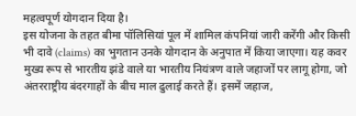महत्वपूर्ण योगदान दिया है।
इस योजना के तहत बीमा पॉलिसियां पूल में शामिल कंपनियां जारी करेंगी और किसी भी दावे (claims) का भुगतान उनके योगदान के अनुपात में किया जाएगा। यह कवर मुख्य रूप से भारतीय झंडे वाले या भारतीय नियंत्रण वाले जहाजों पर लागू होगा, जो अंतरराष्ट्रीय बंदरगाहों के बीच माल ढुलाई करते हैं। इसमें जहाज,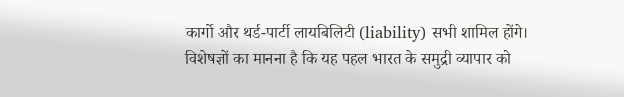कार्गो और थर्ड-पार्टी लायबिलिटी (liability) सभी शामिल होंगे।
विशेषज्ञों का मानना है कि यह पहल भारत के समुद्री व्यापार को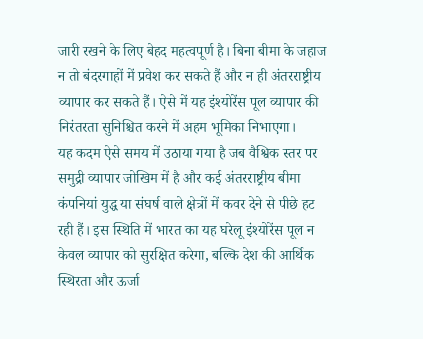जारी रखने के लिए बेहद महत्वपूर्ण है। बिना बीमा के जहाज न तो बंदरगाहों में प्रवेश कर सकते हैं और न ही अंतरराष्ट्रीय व्यापार कर सकते हैं। ऐसे में यह इंश्योरेंस पूल व्यापार की निरंतरता सुनिश्चित करने में अहम भूमिका निभाएगा।
यह कदम ऐसे समय में उठाया गया है जब वैश्विक स्तर पर समुद्री व्यापार जोखिम में है और कई अंतरराष्ट्रीय बीमा कंपनियां युद्ध या संघर्ष वाले क्षेत्रों में कवर देने से पीछे हट रही हैं। इस स्थिति में भारत का यह घरेलू इंश्योरेंस पूल न केवल व्यापार को सुरक्षित करेगा, बल्कि देश की आर्थिक स्थिरता और ऊर्जा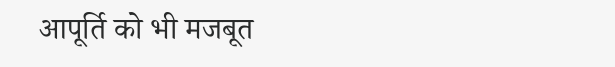आपूर्ति को भी मजबूत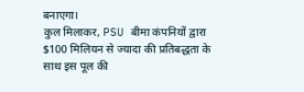बनाएगा।
कुल मिलाकर, PSU बीमा कंपनियों द्वारा $100 मिलियन से ज्यादा की प्रतिबद्धता के साथ इस पूल की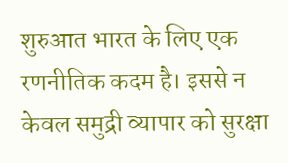शुरुआत भारत के लिए एक रणनीतिक कदम है। इससे न केवल समुद्री व्यापार को सुरक्षा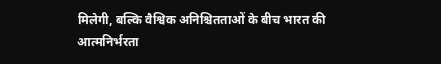मिलेगी, बल्कि वैश्विक अनिश्चितताओं के बीच भारत की आत्मनिर्भरता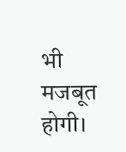भी मजबूत होगी।